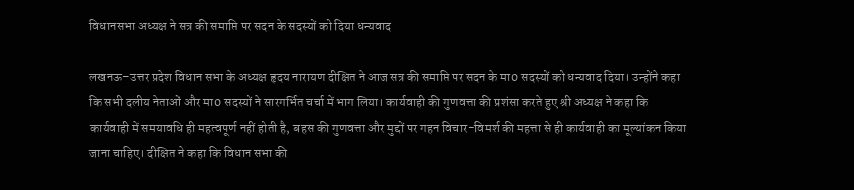विधानसभा अध्यक्ष ने सत्र की समाप्ति पर सदन के सदस्यों को दिया धन्यवाद

लखनऊ–उत्तर प्रदेश विधान सभा के अध्यक्ष हृदय नारायण दीक्षित ने आज सत्र की समाप्ति पर सदन के मा0 सदस्यों को धन्यवाद दिया। उन्होंने कहा कि सभी दलीय नेताओं और मा0 सदस्यों ने सारगर्भित चर्चा में भाग लिया। कार्यवाही की गुणवत्ता की प्रशंसा करते हुए श्री अध्यक्ष ने कहा कि कार्यवाही में समयावधि ही महत्वपूर्ण नहीं होती है, बहस की गुणवत्ता और मुद्दों पर गहन विचार-विमर्श की महत्ता से ही कार्यवाही का मूल्यांकन किया जाना चाहिए। दीक्षित ने कहा कि विधान सभा की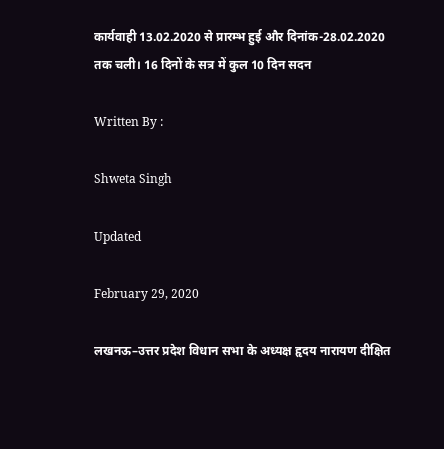कार्यवाही 13.02.2020 से प्रारम्भ हुई और दिनांक-28.02.2020 तक चली। 16 दिनों के सत्र में कुल 10 दिन सदन

Written By :

Shweta Singh

Updated

February 29, 2020

लखनऊ–उत्तर प्रदेश विधान सभा के अध्यक्ष हृदय नारायण दीक्षित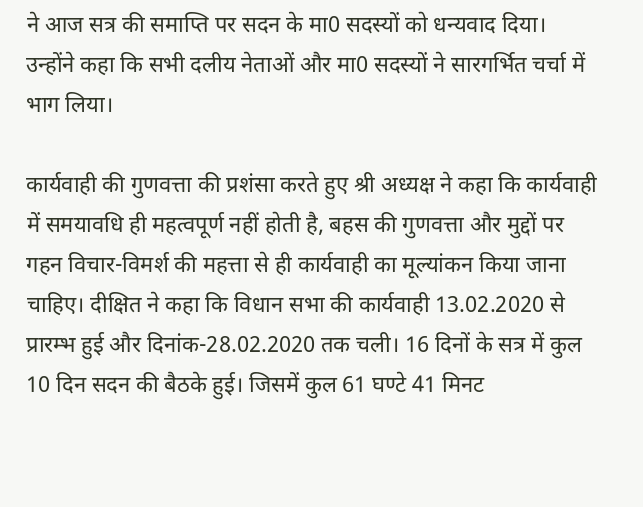ने आज सत्र की समाप्ति पर सदन के मा0 सदस्यों को धन्यवाद दिया। उन्होंने कहा कि सभी दलीय नेताओं और मा0 सदस्यों ने सारगर्भित चर्चा में भाग लिया।

कार्यवाही की गुणवत्ता की प्रशंसा करते हुए श्री अध्यक्ष ने कहा कि कार्यवाही में समयावधि ही महत्वपूर्ण नहीं होती है, बहस की गुणवत्ता और मुद्दों पर गहन विचार-विमर्श की महत्ता से ही कार्यवाही का मूल्यांकन किया जाना चाहिए। दीक्षित ने कहा कि विधान सभा की कार्यवाही 13.02.2020 से प्रारम्भ हुई और दिनांक-28.02.2020 तक चली। 16 दिनों के सत्र में कुल 10 दिन सदन की बैठके हुई। जिसमें कुल 61 घण्टे 41 मिनट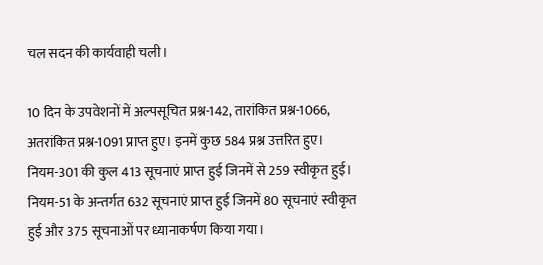चल सदन की कार्यवाही चली।

10 दिन के उपवेशनों में अल्पसूचित प्रश्न-142, तारांकित प्रश्न-1066, अतरांकित प्रश्न-1091 प्राप्त हुए। इनमें कुछ 584 प्रश्न उत्तरित हुए। नियम-301 की कुल 413 सूचनाएं प्राप्त हुई जिनमें से 259 स्वीकृत हुई। नियम-51 के अन्तर्गत 632 सूचनाएं प्राप्त हुई जिनमें 80 सूचनाएं स्वीकृत हुई और 375 सूचनाओं पर ध्यानाकर्षण किया गया।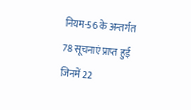नियम-56 के अन्तर्गत 78 सूचनाएं प्राप्त हुई जिनमें 22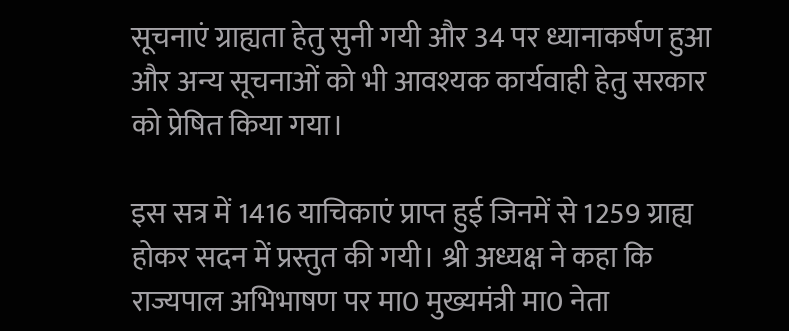सूचनाएं ग्राह्यता हेतु सुनी गयी और 34 पर ध्यानाकर्षण हुआ और अन्य सूचनाओं को भी आवश्यक कार्यवाही हेतु सरकार को प्रेषित किया गया।

इस सत्र में 1416 याचिकाएं प्राप्त हुई जिनमें से 1259 ग्राह्य होकर सदन में प्रस्तुत की गयी। श्री अध्यक्ष ने कहा कि राज्यपाल अभिभाषण पर मा0 मुख्यमंत्री मा0 नेता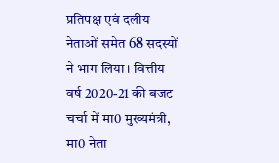प्रतिपक्ष एवं दलीय नेताओं समेत 68 सदस्यों ने भाग लिया। वित्तीय वर्ष 2020-21 की बजट चर्चा में मा0 मुख्यमंत्री, मा0 नेता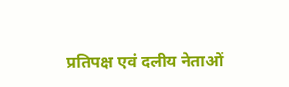प्रतिपक्ष एवं दलीय नेताओं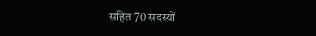सहित 70 सदस्यों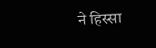ने हिस्सा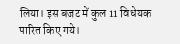लिया। इस बजट में कुल 11 विधेयक पारित किए गये।